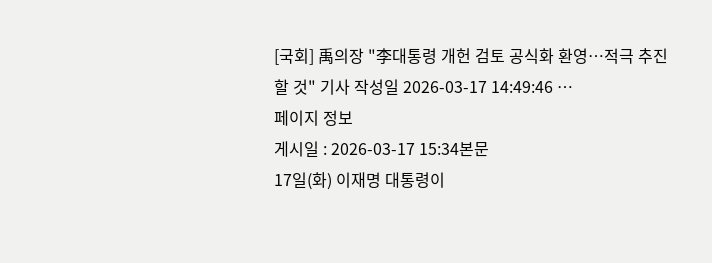[국회] 禹의장 "李대통령 개헌 검토 공식화 환영…적극 추진할 것" 기사 작성일 2026-03-17 14:49:46 …
페이지 정보
게시일 : 2026-03-17 15:34본문
17일(화) 이재명 대통령이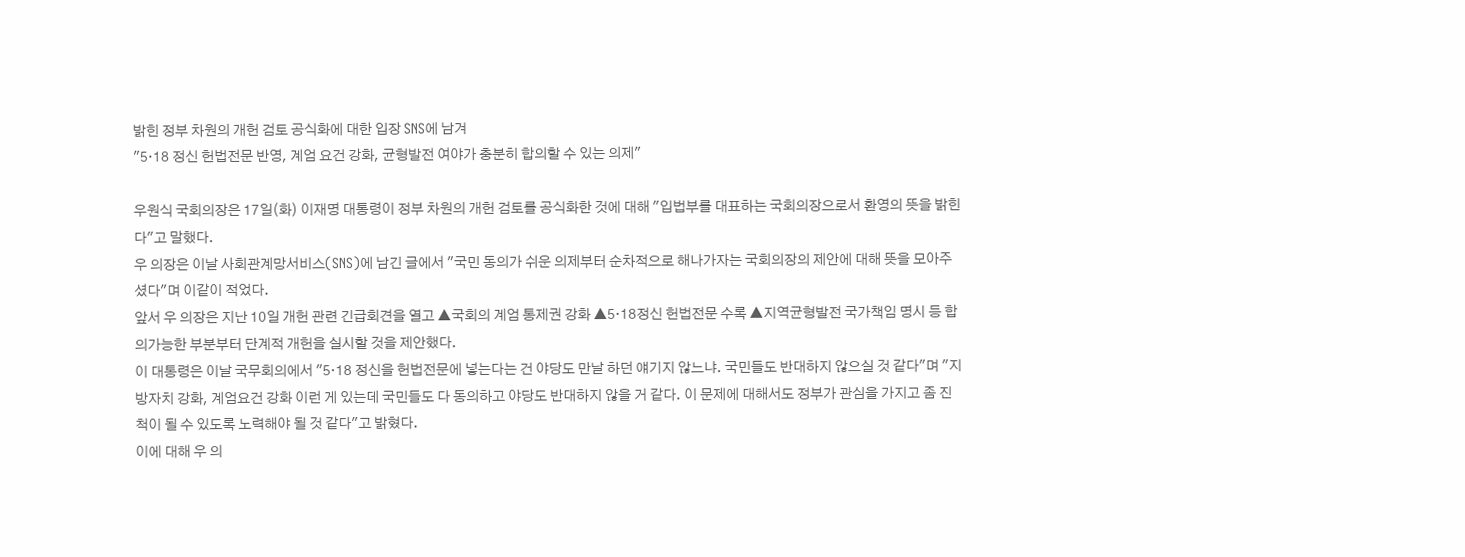밝힌 정부 차원의 개헌 검토 공식화에 대한 입장 SNS에 남겨
"5·18 정신 헌법전문 반영, 계엄 요건 강화, 균형발전 여야가 충분히 합의할 수 있는 의제"

우원식 국회의장은 17일(화) 이재명 대통령이 정부 차원의 개헌 검토를 공식화한 것에 대해 "입법부를 대표하는 국회의장으로서 환영의 뜻을 밝힌다"고 말했다.
우 의장은 이날 사회관계망서비스(SNS)에 남긴 글에서 "국민 동의가 쉬운 의제부터 순차적으로 해나가자는 국회의장의 제안에 대해 뜻을 모아주셨다"며 이같이 적었다.
앞서 우 의장은 지난 10일 개헌 관련 긴급회견을 열고 ▲국회의 계엄 통제권 강화 ▲5·18정신 헌법전문 수록 ▲지역균형발전 국가책임 명시 등 합의가능한 부분부터 단계적 개헌을 실시할 것을 제안했다.
이 대통령은 이날 국무회의에서 "5·18 정신을 헌법전문에 넣는다는 건 야당도 만날 하던 얘기지 않느냐. 국민들도 반대하지 않으실 것 같다"며 "지방자치 강화, 계엄요건 강화 이런 게 있는데 국민들도 다 동의하고 야당도 반대하지 않을 거 같다. 이 문제에 대해서도 정부가 관심을 가지고 좀 진척이 될 수 있도록 노력해야 될 것 같다"고 밝혔다.
이에 대해 우 의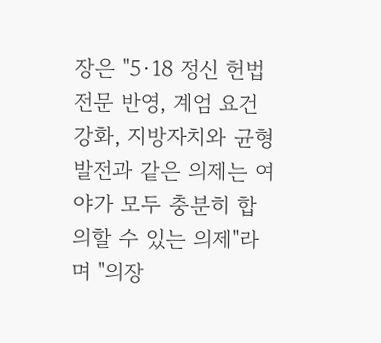장은 "5·18 정신 헌법전문 반영, 계엄 요건 강화, 지방자치와 균형발전과 같은 의제는 여야가 모두 충분히 합의할 수 있는 의제"라며 "의장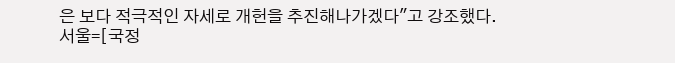은 보다 적극적인 자세로 개헌을 추진해나가겠다"고 강조했다.
서울=[국정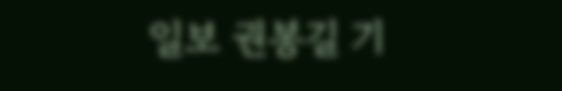일보 권봉길 기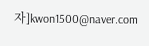자]kwon1500@naver.com